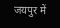जयपुर में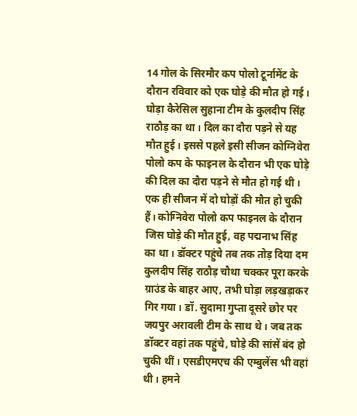14 गोल के सिरमौर कप पोलो टूर्नामेंट के दौरान रविवार को एक घोड़े की मौत हो गई। घोड़ा कैरेसिल सुहाना टीम के कुलदीप सिंह राठौड़ का था। दिल का दौरा पड़ने से यह मौत हुई। इससे पहले इसी सीजन कोग्निवेरा पोलो कप के फाइनल के दौरान भी एक घोड़े की दिल का दौरा पड़ने से मौत हो गई थी। एक ही सीजन में दो घोड़ों की मौत हो चुकी हैं। कोग्निवेरा पोलो कप फाइनल के दौरान जिस घोड़े की मौत हुई, वह पद्मनाभ सिंह का था। डॉक्टर पहुंचे तब तक तोड़ दिया दम
कुलदीप सिंह राठौड़ चौथा चक्कर पूरा करके ग्राउंड के बाहर आए, तभी घोड़ा लड़खड़ाकर गिर गया। डॉ. सुदामा गुप्ता दूसरे छोर पर जयपुर अरावली टीम के साथ थे। जब तक डॉक्टर वहां तक पहुंचे, घोड़े की सांसें बंद हो चुकी थीं। एसडीएमएच की एम्बुलेंस भी वहां थी। हमने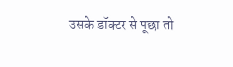उसके डॉक्टर से पूछा तो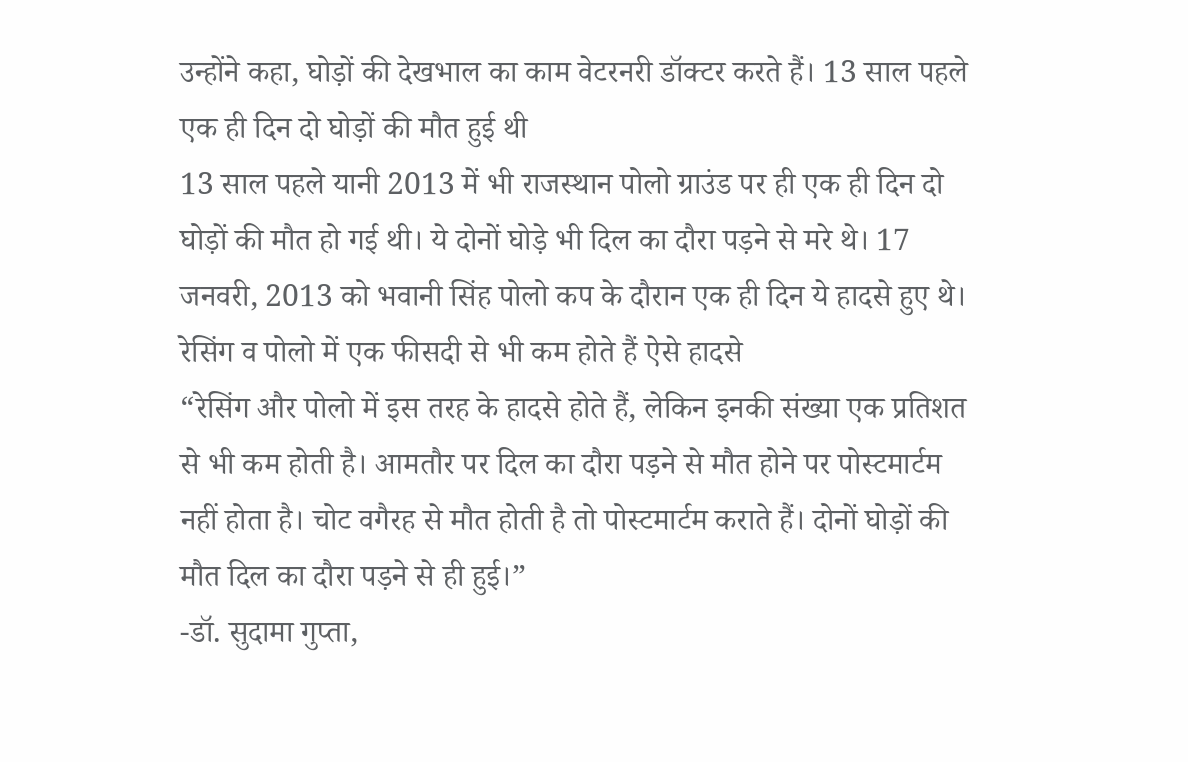उन्होंने कहा, घोड़ों की देखभाल का काम वेटरनरी डॉक्टर करते हैं। 13 साल पहले एक ही दिन दो घोड़ों की मौत हुई थी
13 साल पहले यानी 2013 में भी राजस्थान पोलो ग्राउंड पर ही एक ही दिन दो घोड़ों की मौत हो गई थी। ये दोनों घोड़े भी दिल का दौरा पड़ने से मरे थे। 17 जनवरी, 2013 को भवानी सिंह पोलो कप के दौरान एक ही दिन ये हादसे हुए थे। रेसिंग व पोलो में एक फीसदी से भी कम होते हैं ऐसे हादसे
“रेसिंग और पोलो में इस तरह के हादसे होते हैं, लेकिन इनकी संख्या एक प्रतिशत से भी कम होती है। आमतौर पर दिल का दौरा पड़ने से मौत होने पर पोस्टमार्टम नहीं होता है। चोट वगैरह से मौत होती है तो पोस्टमार्टम कराते हैं। दोनों घोड़ों की मौत दिल का दौरा पड़ने से ही हुई।”
-डॉ. सुदामा गुप्ता,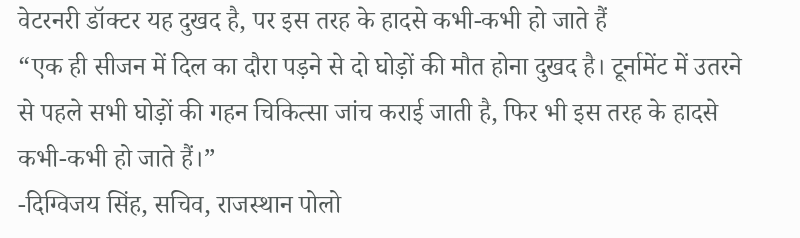वेटरनरी डॉक्टर यह दुखद है, पर इस तरह के हादसे कभी-कभी हो जाते हैं
“एक ही सीजन में दिल का दौरा पड़ने से दो घोड़ों की मौत होना दुखद है। टूर्नामेंट में उतरने से पहले सभी घोड़ों की गहन चिकित्सा जांच कराई जाती है, फिर भी इस तरह के हादसे कभी-कभी हो जाते हैं।”
-दिग्विजय सिंह, सचिव, राजस्थान पोलो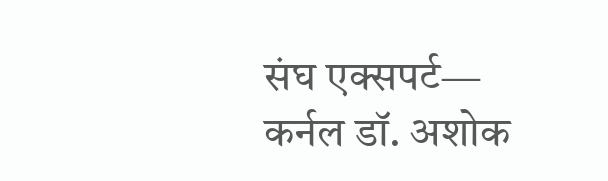संघ एक्सपर्ट— कर्नल डॉ. अशोक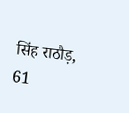सिंह राठौड़, 61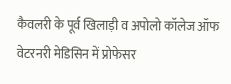कैवलरी के पूर्व खिलाड़ी व अपोलो कॉलेज ऑफ वेटरनरी मेडिसिन में प्रोफेसर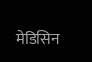मेडिसिन